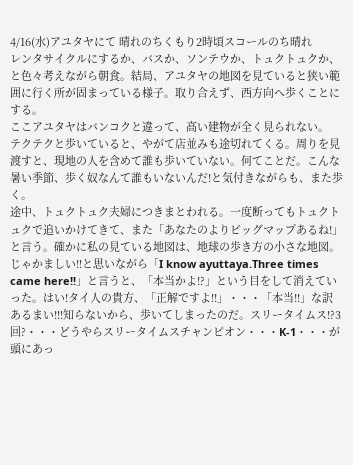4/16(水)アユタヤにて 晴れのちくもり2時頃スコールのち晴れ
レンタサイクルにするか、バスか、ソンテウか、トュクトュクか、と色々考えながら朝食。結局、アユタヤの地図を見ていると狭い範囲に行く所が固まっている様子。取り合えず、西方向へ歩くことにする。
ここアユタヤはバンコクと違って、高い建物が全く見られない。
テクテクと歩いていると、やがて店並みも途切れてくる。周りを見渡すと、現地の人を含めて誰も歩いていない。何てことだ。こんな暑い季節、歩く奴なんて誰もいないんだ!と気付きながらも、また歩く。
途中、トュクトュク夫婦につきまとわれる。一度断ってもトュクトュクで追いかけてきて、また「あなたのよりビッグマップあるね!」と言う。確かに私の見ている地図は、地球の歩き方の小さな地図。じゃかましい!!と思いながら「I know ayuttaya.Three times came here!!」と言うと、「本当かよ!?」という目をして消えていった。はい!タイ人の貴方、「正解ですよ!!」・・・「本当!!」な訳あるまい!!!知らないから、歩いてしまったのだ。スリータイムス!?3回?・・・どうやらスリータイムスチャンピオン・・・K-1・・・が頭にあっ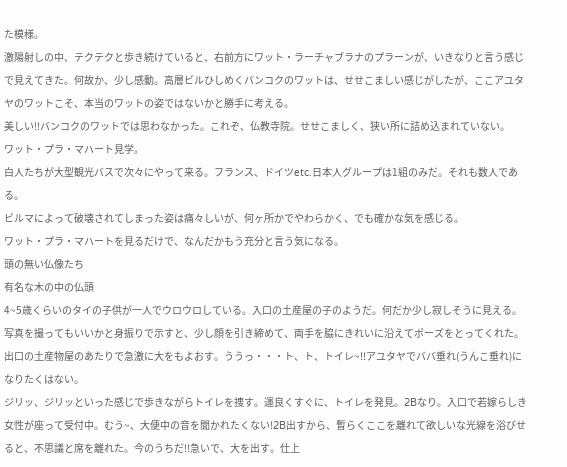た模様。
激陽射しの中、テクテクと歩き続けていると、右前方にワット・ラーチャブラナのプラーンが、いきなりと言う感じで見えてきた。何故か、少し感動。高層ビルひしめくバンコクのワットは、せせこましい感じがしたが、ここアユタヤのワットこそ、本当のワットの姿ではないかと勝手に考える。
美しい!!バンコクのワットでは思わなかった。これぞ、仏教寺院。せせこましく、狭い所に詰め込まれていない。
ワット・プラ・マハート見学。
白人たちが大型観光バスで次々にやって来る。フランス、ドイツetc.日本人グループは1組のみだ。それも数人である。
ビルマによって破壊されてしまった姿は痛々しいが、何ヶ所かでやわらかく、でも確かな気を感じる。
ワット・プラ・マハートを見るだけで、なんだかもう充分と言う気になる。
頭の無い仏像たち
有名な木の中の仏頭
4~5歳くらいのタイの子供が一人でウロウロしている。入口の土産屋の子のようだ。何だか少し寂しそうに見える。
写真を撮ってもいいかと身振りで示すと、少し顔を引き締めて、両手を脇にきれいに沿えてポーズをとってくれた。
出口の土産物屋のあたりで急激に大をもよおす。ううっ・・・ト、ト、トイレ~!!アユタヤでババ垂れ(うんこ垂れ)になりたくはない。
ジリッ、ジリッといった感じで歩きながらトイレを捜す。運良くすぐに、トイレを発見。2Bなり。入口で若嫁らしき女性が座って受付中。むう~、大便中の音を聞かれたくない!2B出すから、暫らくここを離れて欲しいな光線を浴びせると、不思議と席を離れた。今のうちだ!!急いで、大を出す。仕上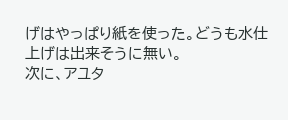げはやっぱり紙を使った。どうも水仕上げは出来そうに無い。
次に、アユタ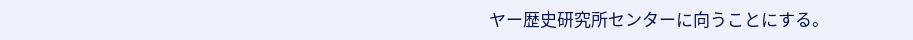ヤー歴史研究所センターに向うことにする。